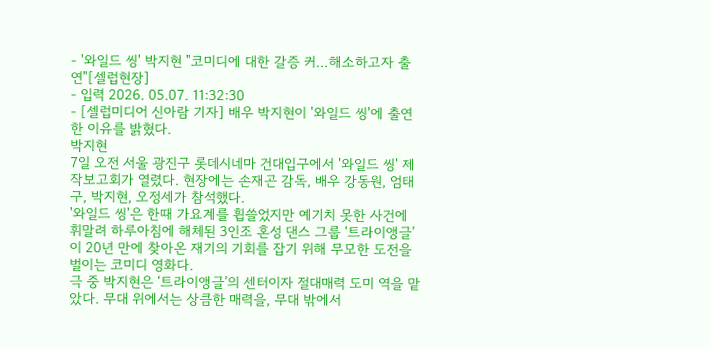- '와일드 씽' 박지현 "코미디에 대한 갈증 커…해소하고자 출연"[셀럽현장]
- 입력 2026. 05.07. 11:32:30
- [셀럽미디어 신아람 기자] 배우 박지현이 '와일드 씽'에 출연한 이유를 밝혔다.
박지현
7일 오전 서울 광진구 롯데시네마 건대입구에서 '와일드 씽' 제작보고회가 열렸다. 현장에는 손재곤 감독, 배우 강동원, 엄태구, 박지현, 오정세가 참석했다.
'와일드 씽'은 한때 가요계를 휩쓸었지만 예기치 못한 사건에 휘말려 하루아침에 해체된 3인조 혼성 댄스 그룹 ‘트라이앵글’이 20년 만에 찾아온 재기의 기회를 잡기 위해 무모한 도전을 벌이는 코미디 영화다.
극 중 박지현은 ‘트라이앵글’의 센터이자 절대매력 도미 역을 맡았다. 무대 위에서는 상큼한 매력을, 무대 밖에서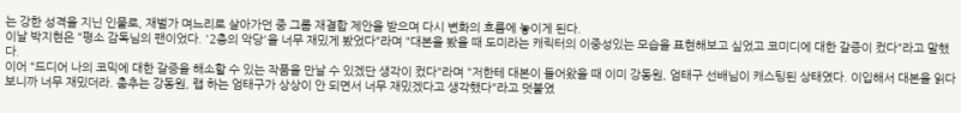는 강한 성격을 지닌 인물로, 재벌가 며느리로 살아가던 중 그룹 재결합 제안을 받으며 다시 변화의 흐름에 놓이게 된다.
이날 박지현은 "평소 감독님의 팬이었다. '2층의 악당'을 너무 재밌게 봤었다"라며 "대본을 봤을 때 도미라는 캐릭터의 이중성있는 모습을 표현해보고 싶었고 코미디에 대한 갈증이 컸다"라고 말했다.
이어 "드디어 나의 코믹에 대한 갈증을 해소할 수 있는 작품을 만날 수 있겠단 생각이 컸다"라며 "저한테 대본이 들어왔을 때 이미 강동원, 엄태구 선배님이 캐스팅된 상태였다. 이입해서 대본을 읽다 보니까 너무 재밌더라. 춤추는 강동원, 랩 하는 엄태구가 상상이 안 되면서 너무 재밌겠다고 생각했다"라고 덧붙였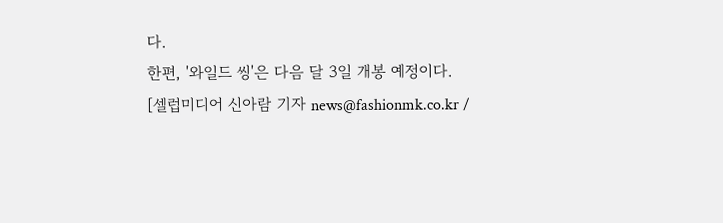다.
한편, '와일드 씽'은 다음 달 3일 개봉 예정이다.
[셀럽미디어 신아람 기자 news@fashionmk.co.kr /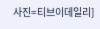사진=티브이데일리]